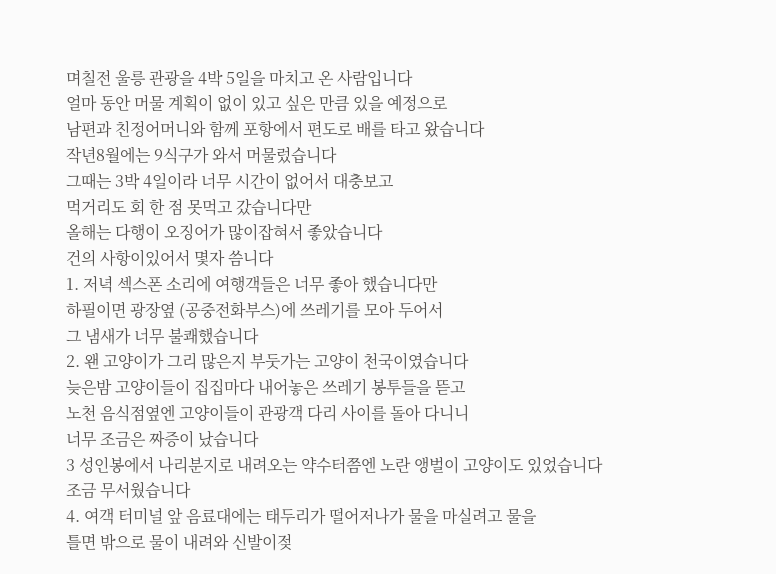며칠전 울릉 관광을 4박 5일을 마치고 온 사람입니다
얼마 동안 머물 계획이 없이 있고 싶은 만큼 있을 예정으로
남편과 친정어머니와 함께 포항에서 편도로 배를 타고 왔습니다
작년8월에는 9식구가 와서 머물렀습니다
그때는 3박 4일이라 너무 시간이 없어서 대충보고
먹거리도 회 한 점 못먹고 갔습니다만
올해는 다행이 오징어가 많이잡혀서 좋았습니다
건의 사항이있어서 몇자 씀니다
1. 저녁 섹스폰 소리에 여행객들은 너무 좋아 했습니다만
하필이면 광장옆 (공중전화부스)에 쓰레기를 모아 두어서
그 냄새가 너무 불쾌했습니다
2. 왠 고양이가 그리 많은지 부둣가는 고양이 천국이였습니다
늦은밤 고양이들이 집집마다 내어놓은 쓰레기 봉투들을 뜯고
노천 음식점옆엔 고양이들이 관광객 다리 사이를 돌아 다니니
너무 조금은 짜증이 났습니다
3 성인봉에서 나리분지로 내려오는 약수터쯤엔 노란 앵벌이 고양이도 있었습니다
조금 무서웠습니다
4. 여객 터미널 앞 음료대에는 태두리가 떨어저나가 물을 마실려고 물을
틀면 밖으로 물이 내려와 신발이젖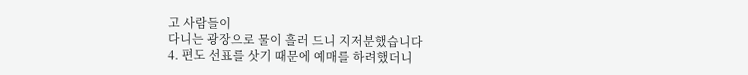고 사람들이
다니는 광장으로 물이 흘러 드니 지저분했습니다
4. 편도 선표를 삿기 때문에 예매를 하려했더니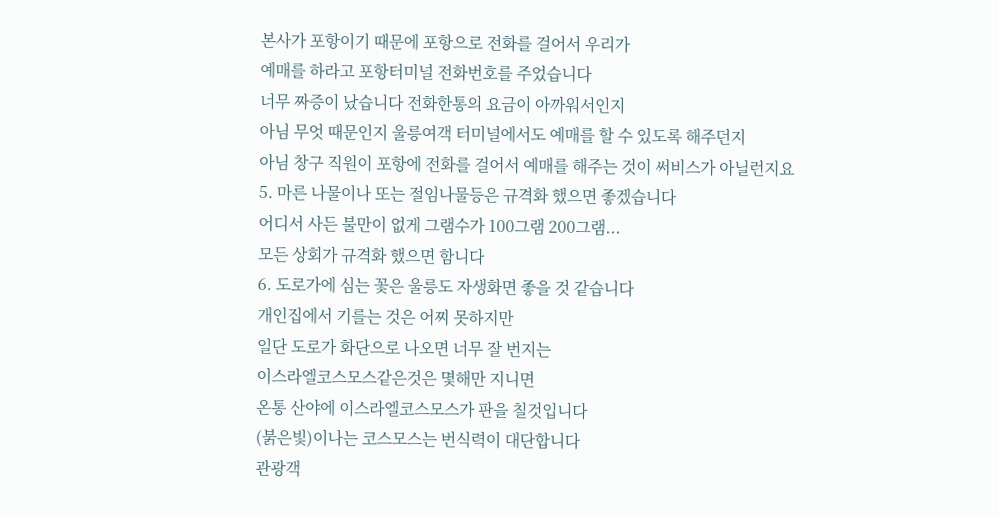본사가 포항이기 때문에 포항으로 전화를 걸어서 우리가
예매를 하라고 포항터미널 전화번호를 주었습니다
너무 짜증이 났습니다 전화한통의 요금이 아까워서인지
아님 무엇 때문인지 울릉여객 터미널에서도 예매를 할 수 있도록 해주던지
아님 창구 직원이 포항에 전화를 걸어서 예매를 해주는 것이 써비스가 아닐런지요
5. 마른 나물이나 또는 절임나물등은 규격화 했으면 좋겠습니다
어디서 사든 불만이 없게 그램수가 100그램 200그램...
모든 상회가 규격화 했으면 함니다
6. 도로가에 심는 꽃은 울릉도 자생화면 좋을 것 같습니다
개인집에서 기를는 것은 어찌 못하지만
일단 도로가 화단으로 나오면 너무 잘 번지는
이스라엘코스모스같은것은 몇해만 지니면
온통 산야에 이스라엘코스모스가 판을 칠것입니다
(붉은빛)이나는 코스모스는 번식력이 대단합니다
관광객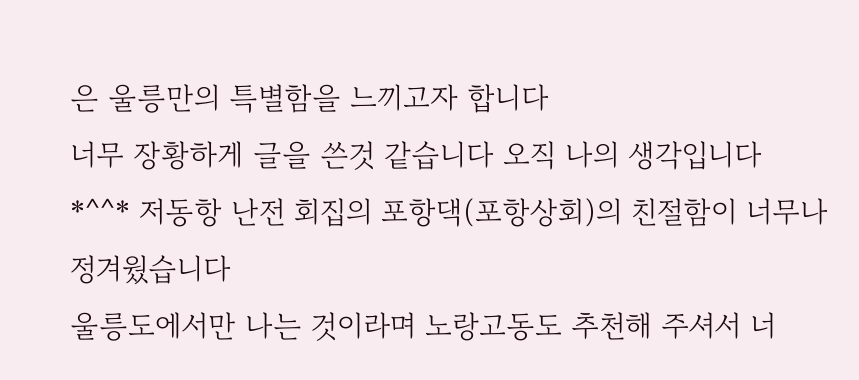은 울릉만의 특별함을 느끼고자 합니다
너무 장황하게 글을 쓴것 같습니다 오직 나의 생각입니다
*^^* 저동항 난전 회집의 포항댁(포항상회)의 친절함이 너무나 정겨웠습니다
울릉도에서만 나는 것이라며 노랑고동도 추천해 주셔서 너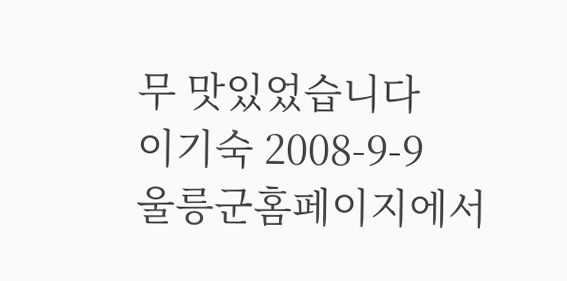무 맛있었습니다
이기숙 2008-9-9
울릉군홈페이지에서